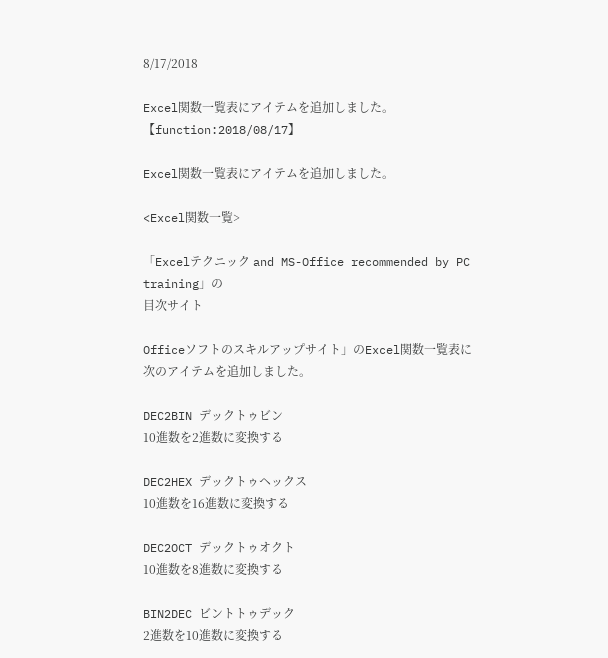8/17/2018

Excel関数一覧表にアイテムを追加しました。【function:2018/08/17】

Excel関数一覧表にアイテムを追加しました。

<Excel関数一覧>

「Excelテクニック and MS-Office recommended by PC training」の
目次サイト

Officeソフトのスキルアップサイト」のExcel関数一覧表に
次のアイテムを追加しました。

DEC2BIN デックトゥビン
10進数を2進数に変換する

DEC2HEX デックトゥヘックス
10進数を16進数に変換する

DEC2OCT デックトゥオクト
10進数を8進数に変換する

BIN2DEC ビントトゥデック
2進数を10進数に変換する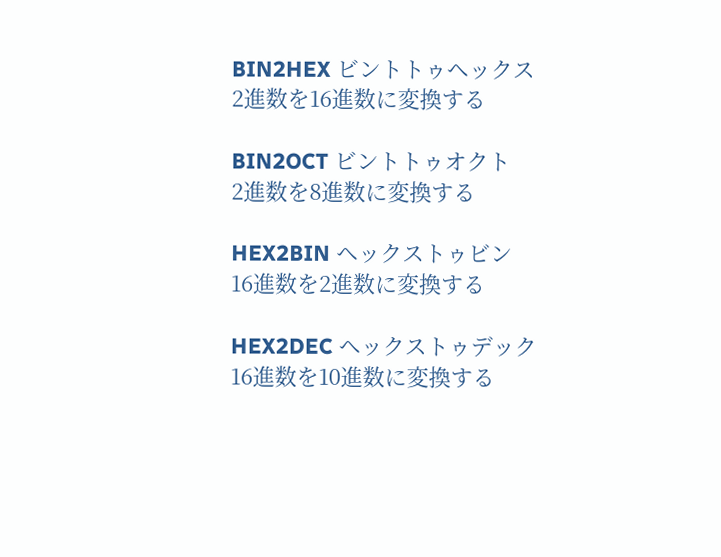BIN2HEX ビントトゥヘックス
2進数を16進数に変換する

BIN2OCT ビントトゥオクト
2進数を8進数に変換する

HEX2BIN ヘックストゥビン
16進数を2進数に変換する

HEX2DEC ヘックストゥデック
16進数を10進数に変換する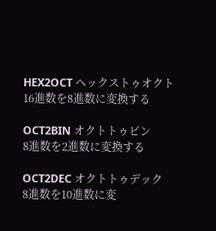HEX2OCT ヘックストゥオクト
16進数を8進数に変換する

OCT2BIN オクトトゥビン
8進数を2進数に変換する

OCT2DEC オクトトゥデック
8進数を10進数に変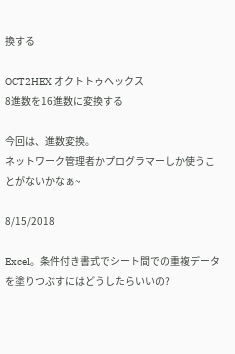換する

OCT2HEX オクトトゥヘックス
8進数を16進数に変換する

今回は、進数変換。
ネットワーク管理者かプログラマーしか使うことがないかなぁ~

8/15/2018

Excel。条件付き書式でシート間での重複データを塗りつぶすにはどうしたらいいの?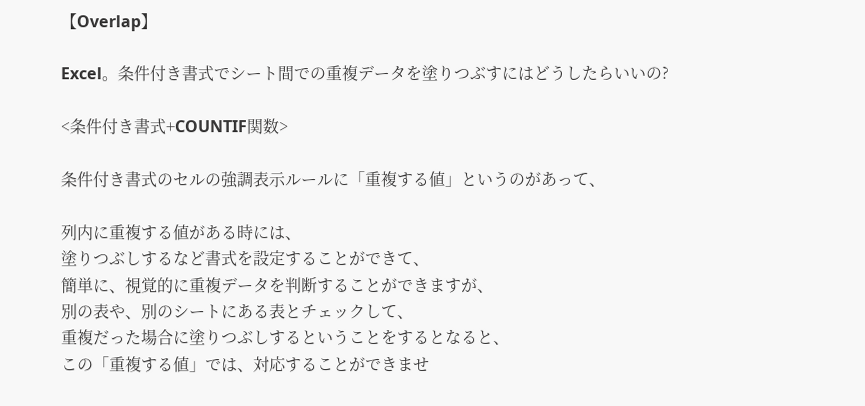【Overlap】

Excel。条件付き書式でシート間での重複データを塗りつぶすにはどうしたらいいの?

<条件付き書式+COUNTIF関数>

条件付き書式のセルの強調表示ルールに「重複する値」というのがあって、

列内に重複する値がある時には、
塗りつぶしするなど書式を設定することができて、
簡単に、視覚的に重複データを判断することができますが、
別の表や、別のシートにある表とチェックして、
重複だった場合に塗りつぶしするということをするとなると、
この「重複する値」では、対応することができませ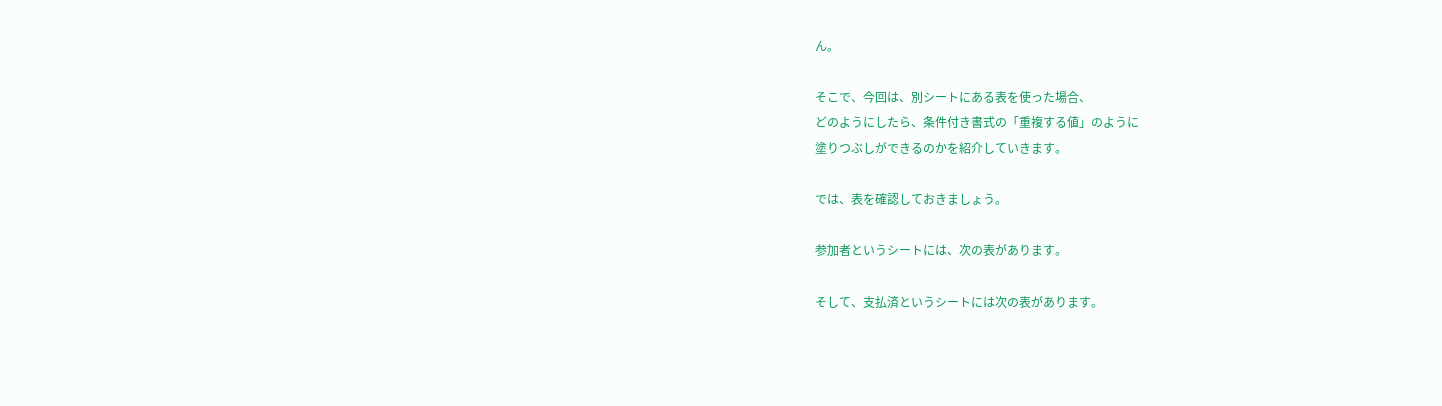ん。

そこで、今回は、別シートにある表を使った場合、
どのようにしたら、条件付き書式の「重複する値」のように
塗りつぶしができるのかを紹介していきます。

では、表を確認しておきましょう。

参加者というシートには、次の表があります。

そして、支払済というシートには次の表があります。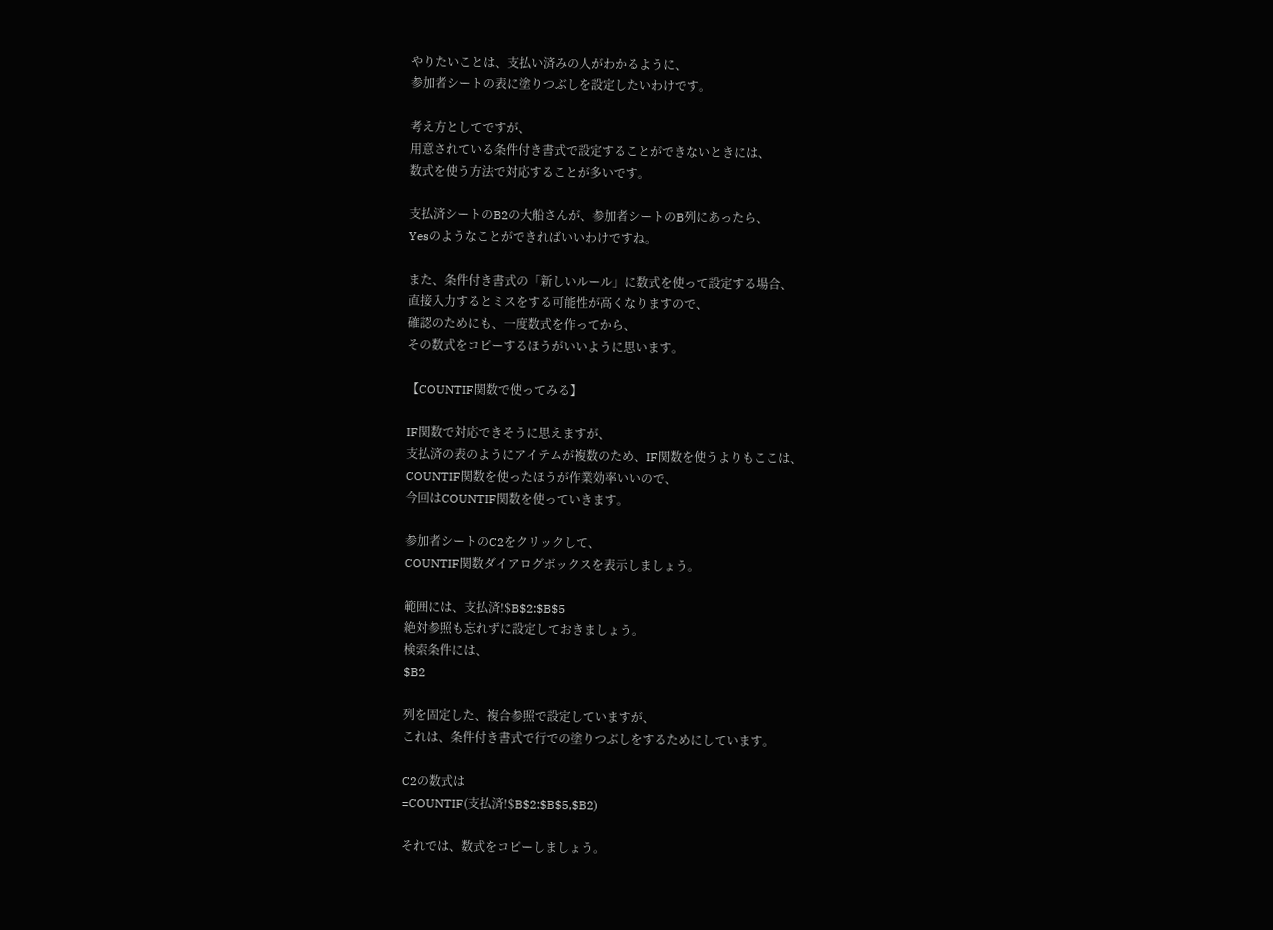やりたいことは、支払い済みの人がわかるように、
参加者シートの表に塗りつぶしを設定したいわけです。

考え方としてですが、
用意されている条件付き書式で設定することができないときには、
数式を使う方法で対応することが多いです。

支払済シートのB2の大船さんが、参加者シートのB列にあったら、
Yesのようなことができればいいわけですね。

また、条件付き書式の「新しいルール」に数式を使って設定する場合、
直接入力するとミスをする可能性が高くなりますので、
確認のためにも、一度数式を作ってから、
その数式をコピーするほうがいいように思います。

【COUNTIF関数で使ってみる】

IF関数で対応できそうに思えますが、
支払済の表のようにアイテムが複数のため、IF関数を使うよりもここは、
COUNTIF関数を使ったほうが作業効率いいので、
今回はCOUNTIF関数を使っていきます。

参加者シートのC2をクリックして、
COUNTIF関数ダイアログボックスを表示しましょう。

範囲には、支払済!$B$2:$B$5
絶対参照も忘れずに設定しておきましょう。
検索条件には、
$B2

列を固定した、複合参照で設定していますが、
これは、条件付き書式で行での塗りつぶしをするためにしています。

C2の数式は
=COUNTIF(支払済!$B$2:$B$5,$B2)

それでは、数式をコピーしましょう。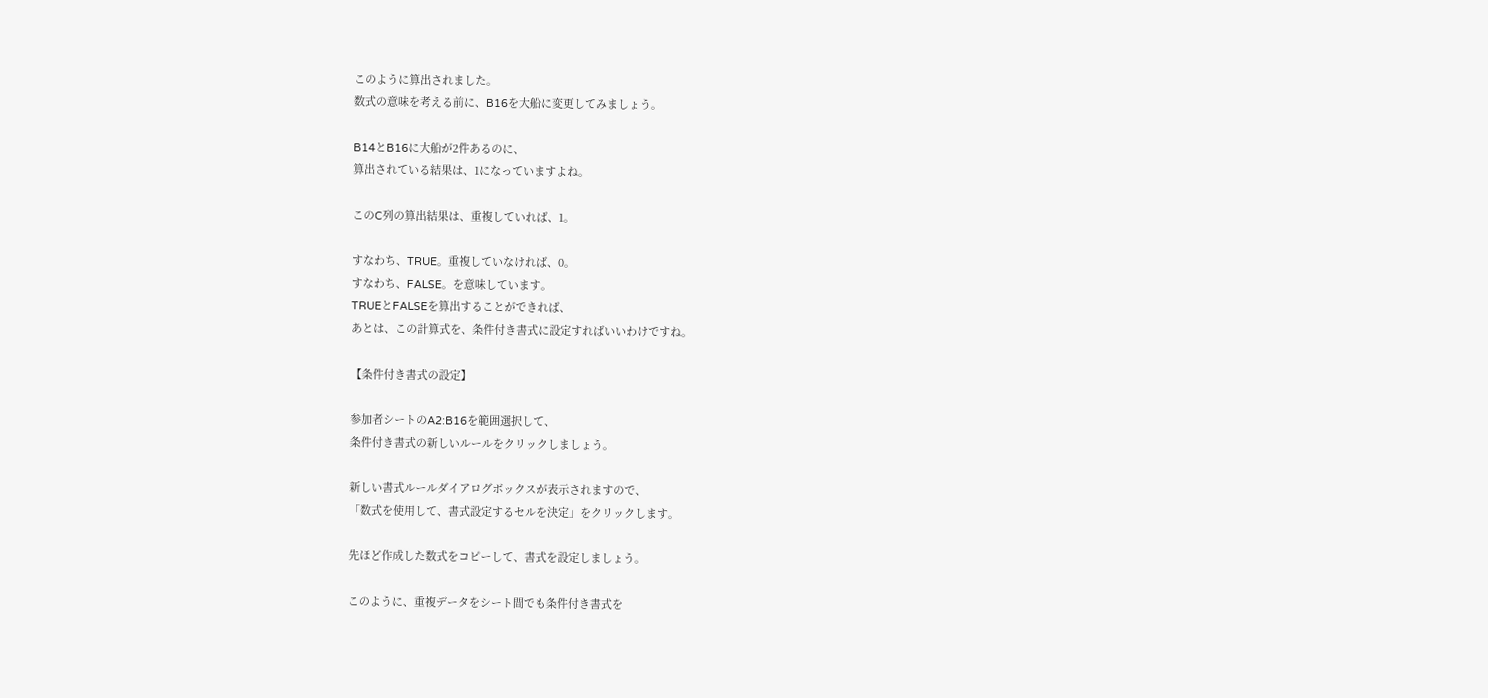このように算出されました。
数式の意味を考える前に、B16を大船に変更してみましょう。

B14とB16に大船が2件あるのに、
算出されている結果は、1になっていますよね。

このC列の算出結果は、重複していれば、1。

すなわち、TRUE。重複していなければ、0。
すなわち、FALSE。を意味しています。
TRUEとFALSEを算出することができれば、
あとは、この計算式を、条件付き書式に設定すればいいわけですね。

【条件付き書式の設定】

参加者シートのA2:B16を範囲選択して、
条件付き書式の新しいルールをクリックしましょう。

新しい書式ルールダイアログボックスが表示されますので、
「数式を使用して、書式設定するセルを決定」をクリックします。

先ほど作成した数式をコピーして、書式を設定しましょう。

このように、重複データをシート間でも条件付き書式を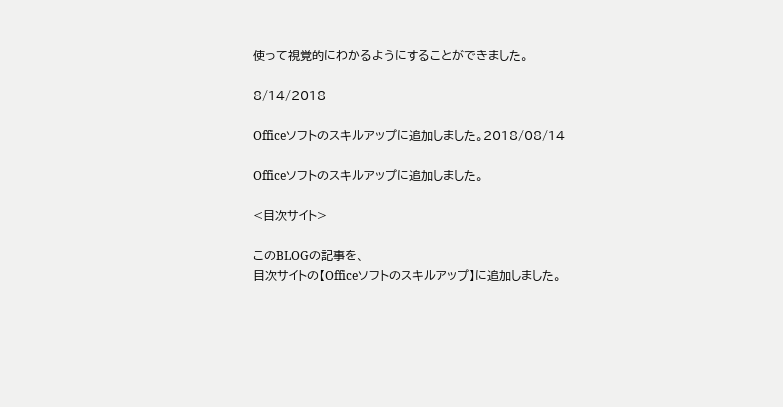使って視覚的にわかるようにすることができました。

8/14/2018

Officeソフトのスキルアップに追加しました。2018/08/14

Officeソフトのスキルアップに追加しました。

<目次サイト>

このBLOGの記事を、
目次サイトの【Officeソフトのスキルアップ】に追加しました。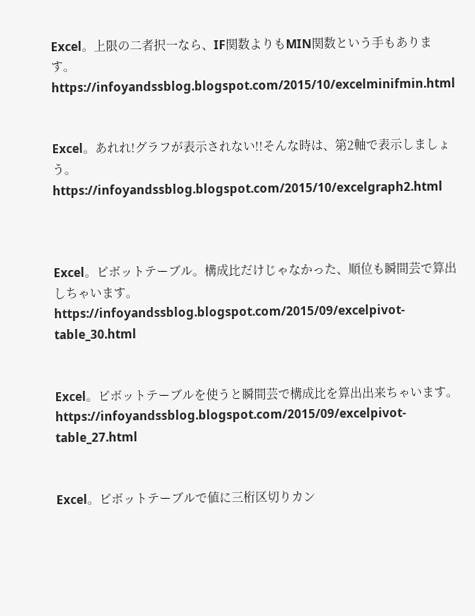Excel。上限の二者択一なら、IF関数よりもMIN関数という手もあります。
https://infoyandssblog.blogspot.com/2015/10/excelminifmin.html


Excel。あれれ!グラフが表示されない!!そんな時は、第2軸で表示しましょう。
https://infoyandssblog.blogspot.com/2015/10/excelgraph2.html



Excel。ピボットテーブル。構成比だけじゃなかった、順位も瞬間芸で算出しちゃいます。
https://infoyandssblog.blogspot.com/2015/09/excelpivot-table_30.html


Excel。ピボットテーブルを使うと瞬間芸で構成比を算出出来ちゃいます。
https://infoyandssblog.blogspot.com/2015/09/excelpivot-table_27.html


Excel。ピボットテーブルで値に三桁区切りカン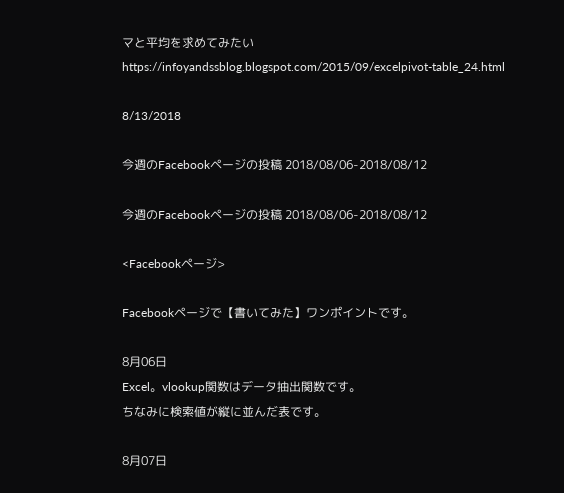マと平均を求めてみたい
https://infoyandssblog.blogspot.com/2015/09/excelpivot-table_24.html

8/13/2018

今週のFacebookページの投稿 2018/08/06-2018/08/12

今週のFacebookページの投稿 2018/08/06-2018/08/12

<Facebookページ>

Facebookページで【書いてみた】ワンポイントです。

8月06日
Excel。vlookup関数はデータ抽出関数です。
ちなみに検索値が縦に並んだ表です。

8月07日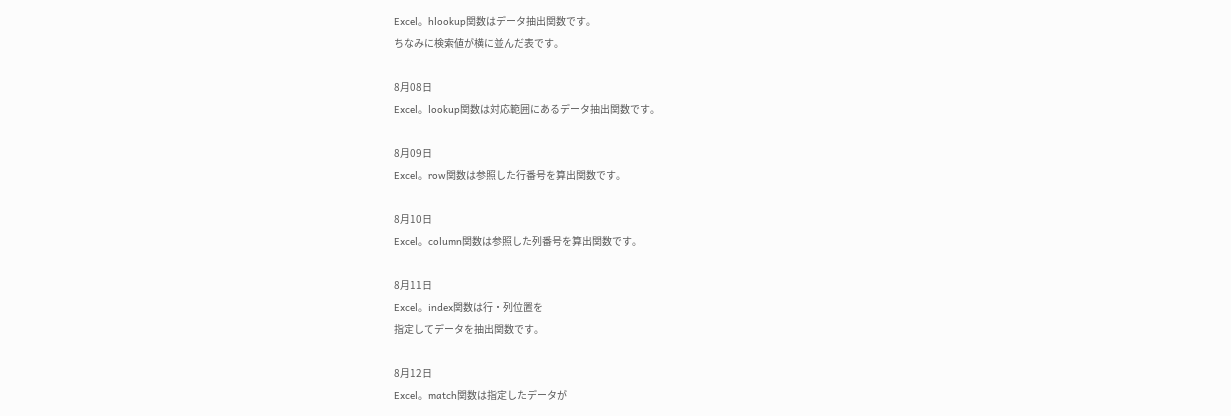Excel。hlookup関数はデータ抽出関数です。
ちなみに検索値が横に並んだ表です。

8月08日
Excel。lookup関数は対応範囲にあるデータ抽出関数です。

8月09日
Excel。row関数は参照した行番号を算出関数です。

8月10日
Excel。column関数は参照した列番号を算出関数です。

8月11日
Excel。index関数は行・列位置を
指定してデータを抽出関数です。

8月12日
Excel。match関数は指定したデータが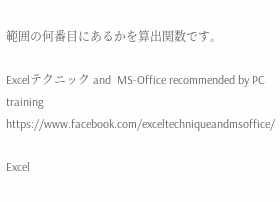範囲の何番目にあるかを算出関数です。

Excelテクニック and  MS-Office recommended by PC training
https://www.facebook.com/exceltechniqueandmsoffice/

Excel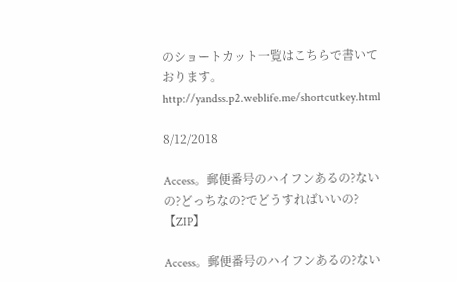のショートカット一覧はこちらで書いております。
http://yandss.p2.weblife.me/shortcutkey.html

8/12/2018

Access。郵便番号のハイフンあるの?ないの?どっちなの?でどうすればいいの?【ZIP】

Access。郵便番号のハイフンあるの?ない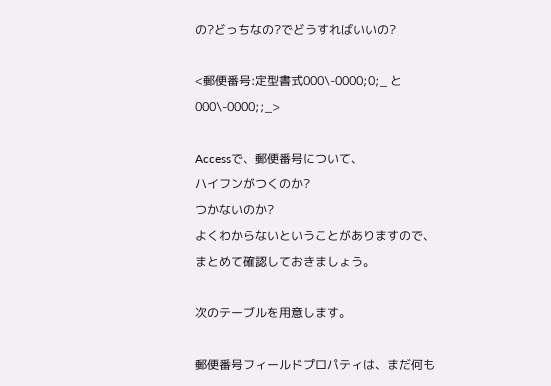の?どっちなの?でどうすればいいの?

<郵便番号:定型書式000\-0000;0;_ と000\-0000;;_>

Accessで、郵便番号について、
ハイフンがつくのか?
つかないのか?
よくわからないということがありますので、まとめて確認しておきましょう。

次のテーブルを用意します。

郵便番号フィールドプロパティは、まだ何も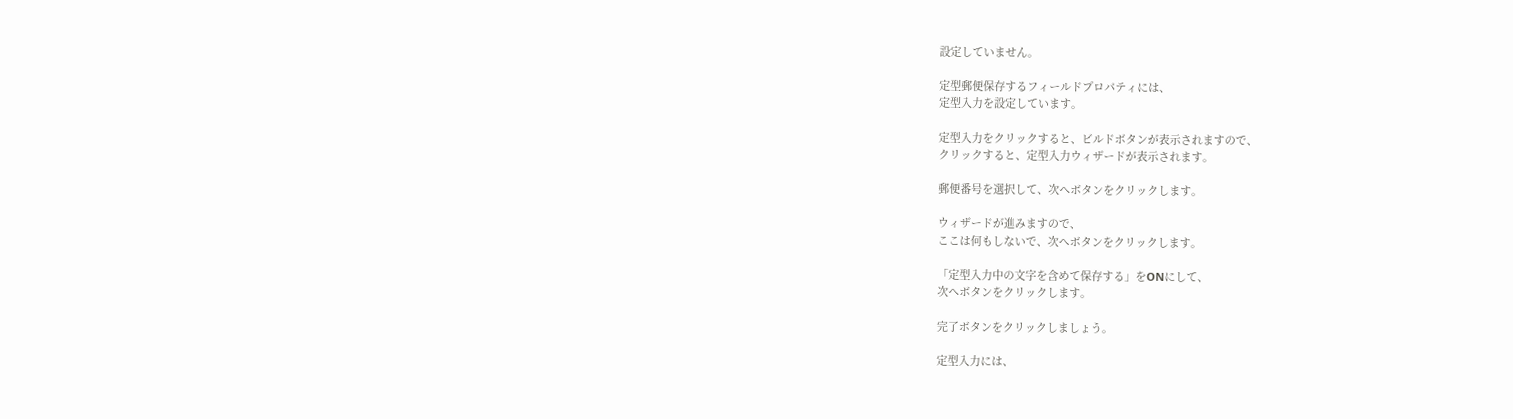設定していません。

定型郵便保存するフィールドプロパティには、
定型入力を設定しています。

定型入力をクリックすると、ビルドボタンが表示されますので、
クリックすると、定型入力ウィザードが表示されます。

郵便番号を選択して、次へボタンをクリックします。

ウィザードが進みますので、
ここは何もしないで、次へボタンをクリックします。

「定型入力中の文字を含めて保存する」をONにして、
次へボタンをクリックします。

完了ボタンをクリックしましょう。

定型入力には、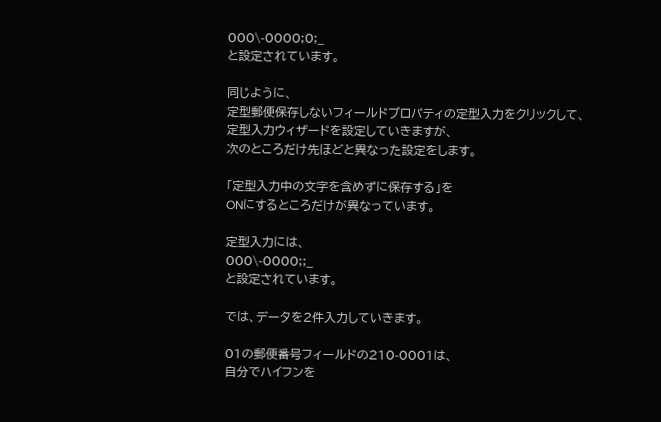000\-0000;0;_
と設定されています。

同じように、
定型郵便保存しないフィールドプロパティの定型入力をクリックして、
定型入力ウィザードを設定していきますが、
次のところだけ先ほどと異なった設定をします。

「定型入力中の文字を含めずに保存する」を
ONにするところだけが異なっています。

定型入力には、
000\-0000;;_
と設定されています。

では、データを2件入力していきます。

01の郵便番号フィールドの210-0001は、
自分でハイフンを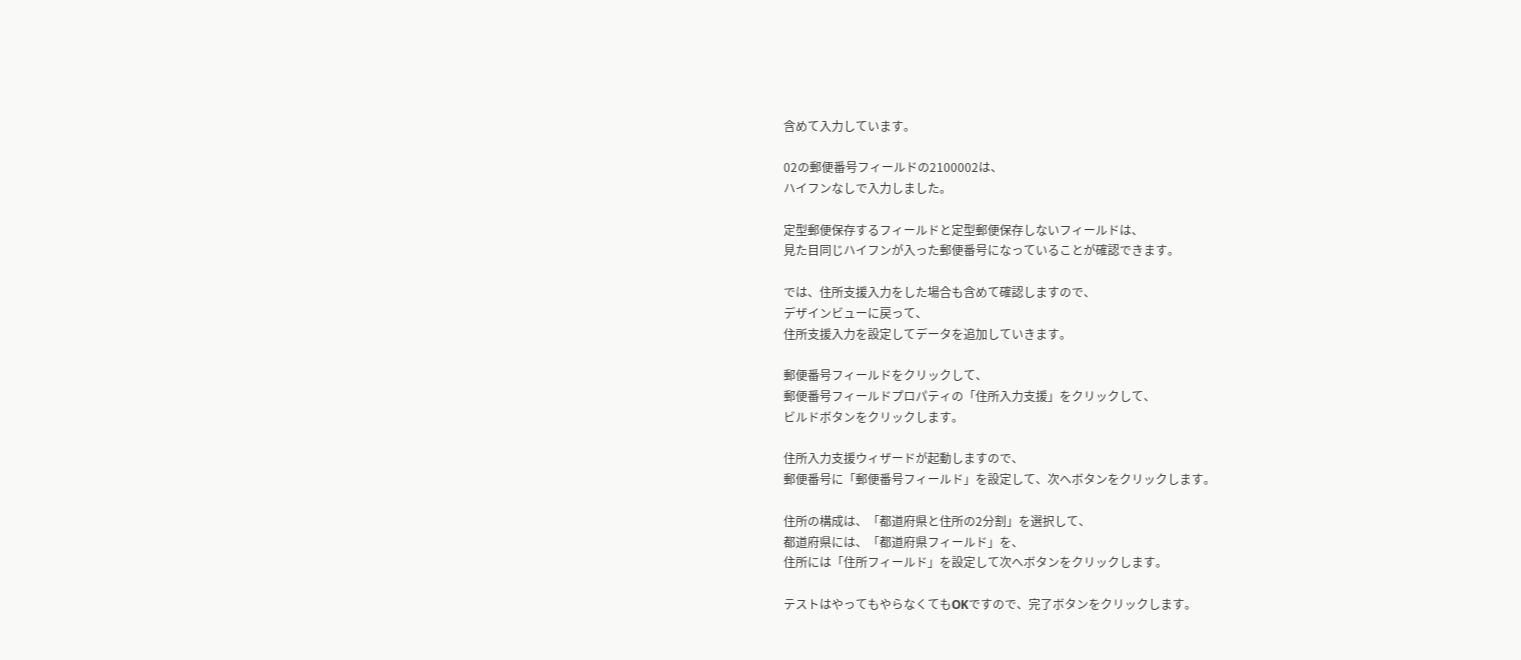含めて入力しています。

02の郵便番号フィールドの2100002は、
ハイフンなしで入力しました。

定型郵便保存するフィールドと定型郵便保存しないフィールドは、
見た目同じハイフンが入った郵便番号になっていることが確認できます。

では、住所支援入力をした場合も含めて確認しますので、
デザインビューに戻って、
住所支援入力を設定してデータを追加していきます。

郵便番号フィールドをクリックして、
郵便番号フィールドプロパティの「住所入力支援」をクリックして、
ビルドボタンをクリックします。

住所入力支援ウィザードが起動しますので、
郵便番号に「郵便番号フィールド」を設定して、次へボタンをクリックします。

住所の構成は、「都道府県と住所の2分割」を選択して、
都道府県には、「都道府県フィールド」を、
住所には「住所フィールド」を設定して次へボタンをクリックします。

テストはやってもやらなくてもOKですので、完了ボタンをクリックします。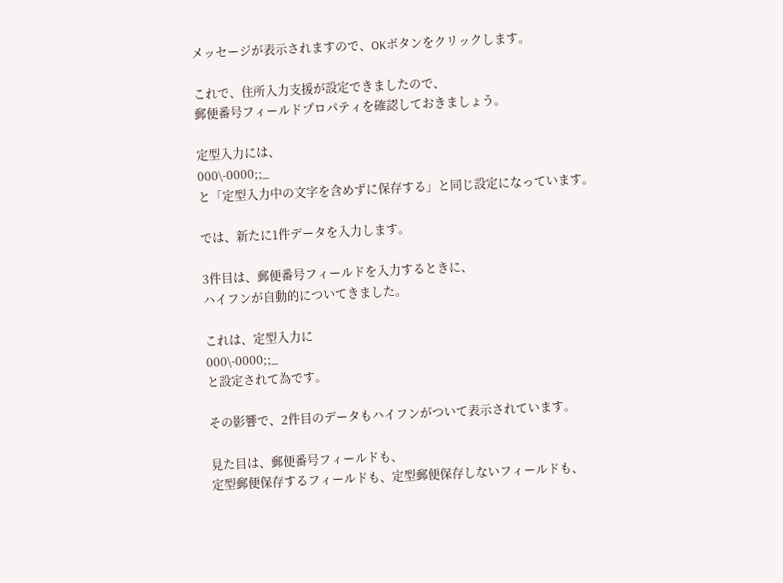メッセージが表示されますので、OKボタンをクリックします。

これで、住所入力支援が設定できましたので、
郵便番号フィールドプロパティを確認しておきましょう。

定型入力には、
000\-0000;;_
と「定型入力中の文字を含めずに保存する」と同じ設定になっています。

では、新たに1件データを入力します。

3件目は、郵便番号フィールドを入力するときに、
ハイフンが自動的についてきました。

これは、定型入力に
000\-0000;;_
と設定されて為です。

その影響で、2件目のデータもハイフンがついて表示されています。

見た目は、郵便番号フィールドも、
定型郵便保存するフィールドも、定型郵便保存しないフィールドも、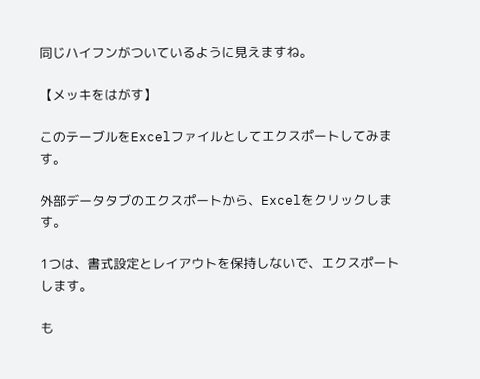同じハイフンがついているように見えますね。

【メッキをはがす】

このテーブルをExcelファイルとしてエクスポートしてみます。

外部データタブのエクスポートから、Excelをクリックします。

1つは、書式設定とレイアウトを保持しないで、エクスポートします。

も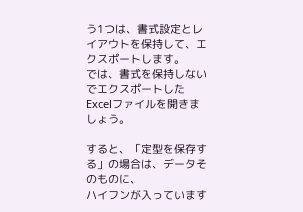う1つは、書式設定とレイアウトを保持して、エクスポートします。
では、書式を保持しないでエクスポートしたExcelファイルを開きましょう。

すると、「定型を保存する」の場合は、データそのものに、
ハイフンが入っています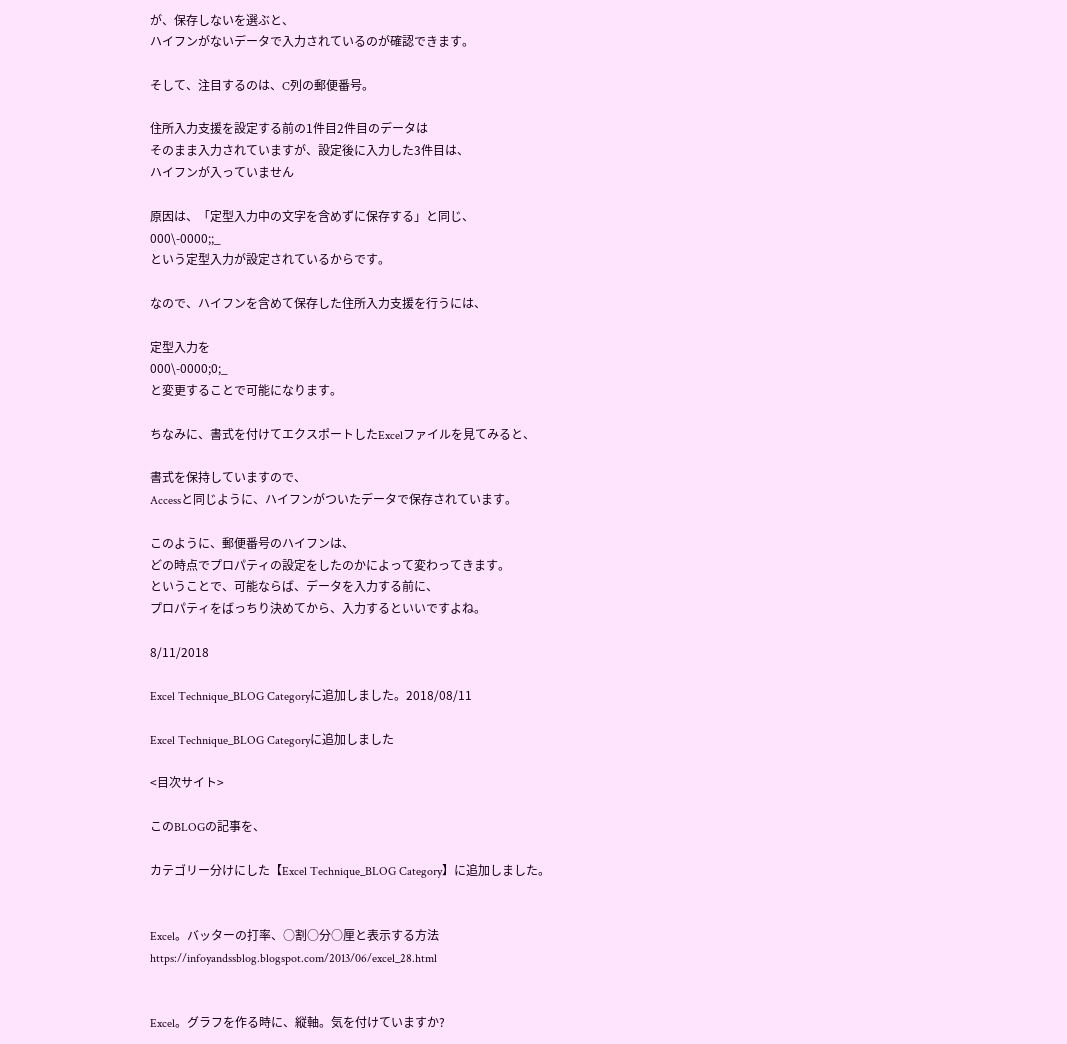が、保存しないを選ぶと、
ハイフンがないデータで入力されているのが確認できます。

そして、注目するのは、C列の郵便番号。

住所入力支援を設定する前の1件目2件目のデータは
そのまま入力されていますが、設定後に入力した3件目は、
ハイフンが入っていません

原因は、「定型入力中の文字を含めずに保存する」と同じ、
000\-0000;;_
という定型入力が設定されているからです。

なので、ハイフンを含めて保存した住所入力支援を行うには、

定型入力を
000\-0000;0;_
と変更することで可能になります。

ちなみに、書式を付けてエクスポートしたExcelファイルを見てみると、

書式を保持していますので、
Accessと同じように、ハイフンがついたデータで保存されています。

このように、郵便番号のハイフンは、
どの時点でプロパティの設定をしたのかによって変わってきます。
ということで、可能ならば、データを入力する前に、
プロパティをばっちり決めてから、入力するといいですよね。

8/11/2018

Excel Technique_BLOG Categoryに追加しました。2018/08/11

Excel Technique_BLOG Categoryに追加しました

<目次サイト>

このBLOGの記事を、

カテゴリー分けにした【Excel Technique_BLOG Category】に追加しました。


Excel。バッターの打率、○割○分○厘と表示する方法
https://infoyandssblog.blogspot.com/2013/06/excel_28.html


Excel。グラフを作る時に、縦軸。気を付けていますか?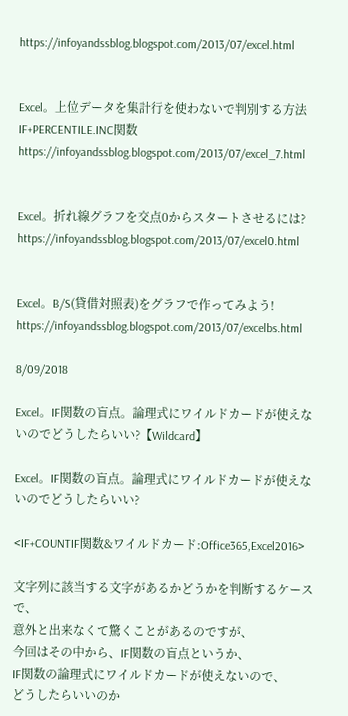https://infoyandssblog.blogspot.com/2013/07/excel.html


Excel。上位データを集計行を使わないで判別する方法 IF+PERCENTILE.INC関数
https://infoyandssblog.blogspot.com/2013/07/excel_7.html


Excel。折れ線グラフを交点0からスタートさせるには?
https://infoyandssblog.blogspot.com/2013/07/excel0.html


Excel。B/S(貸借対照表)をグラフで作ってみよう!
https://infoyandssblog.blogspot.com/2013/07/excelbs.html

8/09/2018

Excel。IF関数の盲点。論理式にワイルドカードが使えないのでどうしたらいい?【Wildcard】

Excel。IF関数の盲点。論理式にワイルドカードが使えないのでどうしたらいい?

<IF+COUNTIF関数&ワイルドカード:Office365,Excel2016>

文字列に該当する文字があるかどうかを判断するケースで、
意外と出来なくて驚くことがあるのですが、
今回はその中から、IF関数の盲点というか、
IF関数の論理式にワイルドカードが使えないので、
どうしたらいいのか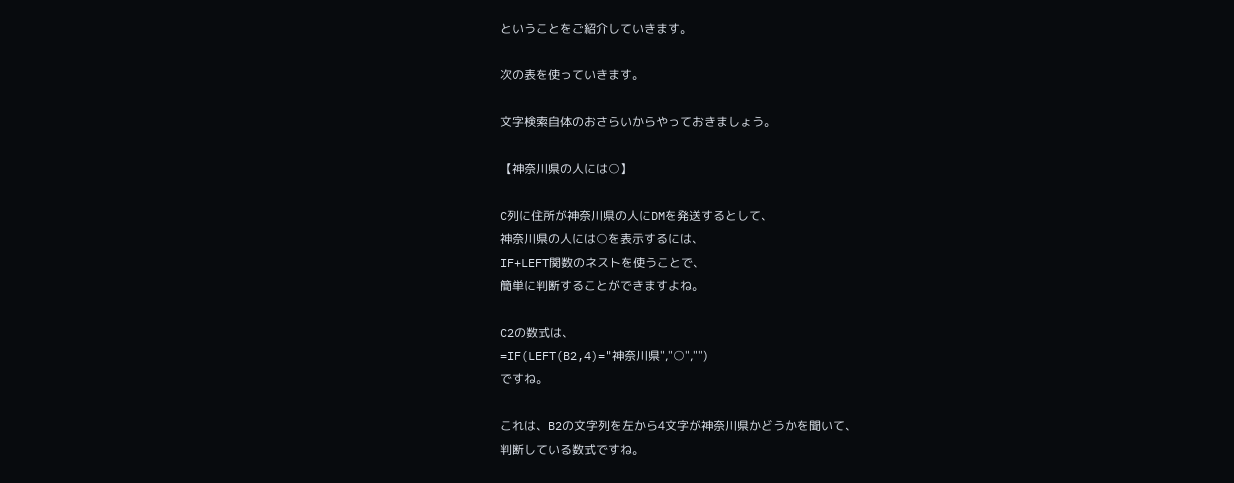ということをご紹介していきます。

次の表を使っていきます。

文字検索自体のおさらいからやっておきましょう。

【神奈川県の人には○】

C列に住所が神奈川県の人にDMを発送するとして、
神奈川県の人には○を表示するには、
IF+LEFT関数のネストを使うことで、
簡単に判断することができますよね。

C2の数式は、
=IF(LEFT(B2,4)="神奈川県","○","")
ですね。

これは、B2の文字列を左から4文字が神奈川県かどうかを聞いて、
判断している数式ですね。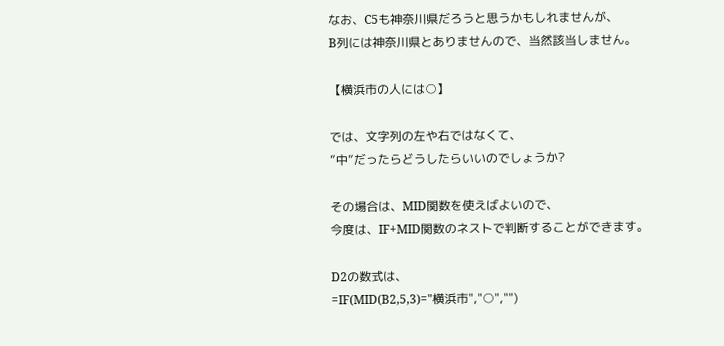なお、C5も神奈川県だろうと思うかもしれませんが、
B列には神奈川県とありませんので、当然該当しません。

【横浜市の人には○】

では、文字列の左や右ではなくて、
”中”だったらどうしたらいいのでしょうか?

その場合は、MID関数を使えばよいので、
今度は、IF+MID関数のネストで判断することができます。

D2の数式は、
=IF(MID(B2,5,3)="横浜市","○","")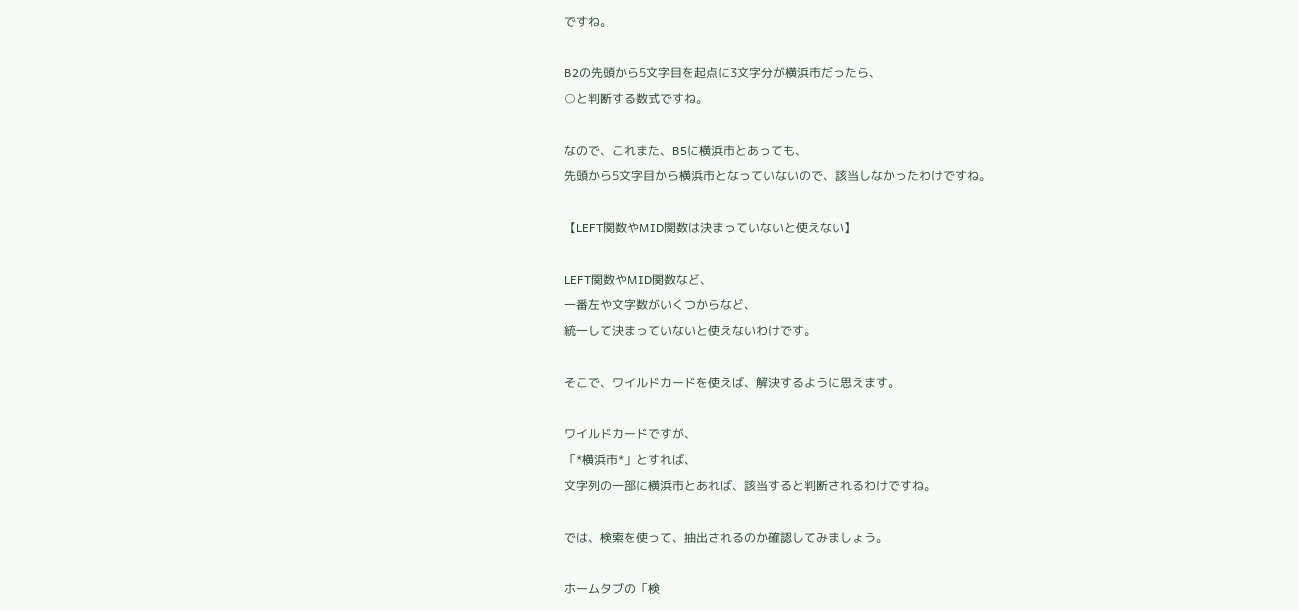ですね。

B2の先頭から5文字目を起点に3文字分が横浜市だったら、
○と判断する数式ですね。

なので、これまた、B5に横浜市とあっても、
先頭から5文字目から横浜市となっていないので、該当しなかったわけですね。

【LEFT関数やMID関数は決まっていないと使えない】

LEFT関数やMID関数など、
一番左や文字数がいくつからなど、
統一して決まっていないと使えないわけです。

そこで、ワイルドカードを使えば、解決するように思えます。

ワイルドカードですが、
「*横浜市*」とすれば、
文字列の一部に横浜市とあれば、該当すると判断されるわけですね。

では、検索を使って、抽出されるのか確認してみましょう。

ホームタブの「検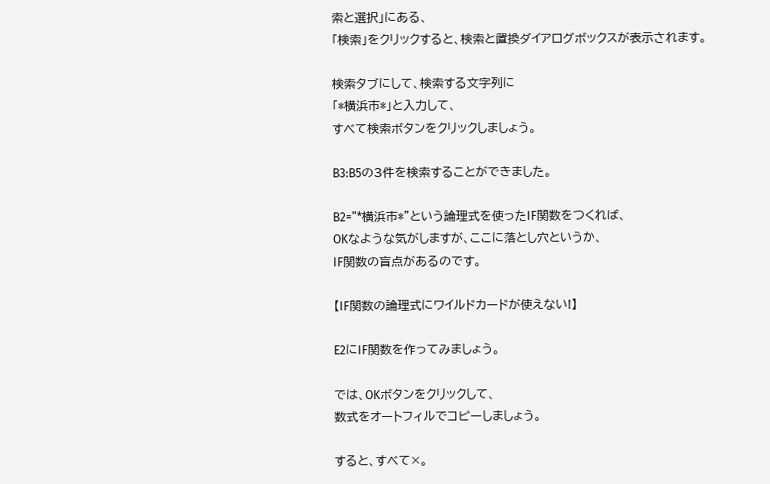索と選択」にある、
「検索」をクリックすると、検索と置換ダイアログボックスが表示されます。

検索タブにして、検索する文字列に
「*横浜市*」と入力して、
すべて検索ボタンをクリックしましょう。

B3:B5の3件を検索することができました。

B2=”*横浜市*”という論理式を使ったIF関数をつくれば、
OKなような気がしますが、ここに落とし穴というか、
IF関数の盲点があるのです。

【IF関数の論理式にワイルドカードが使えない!】

E2にIF関数を作ってみましょう。

では、OKボタンをクリックして、
数式をオートフィルでコピーしましょう。

すると、すべて×。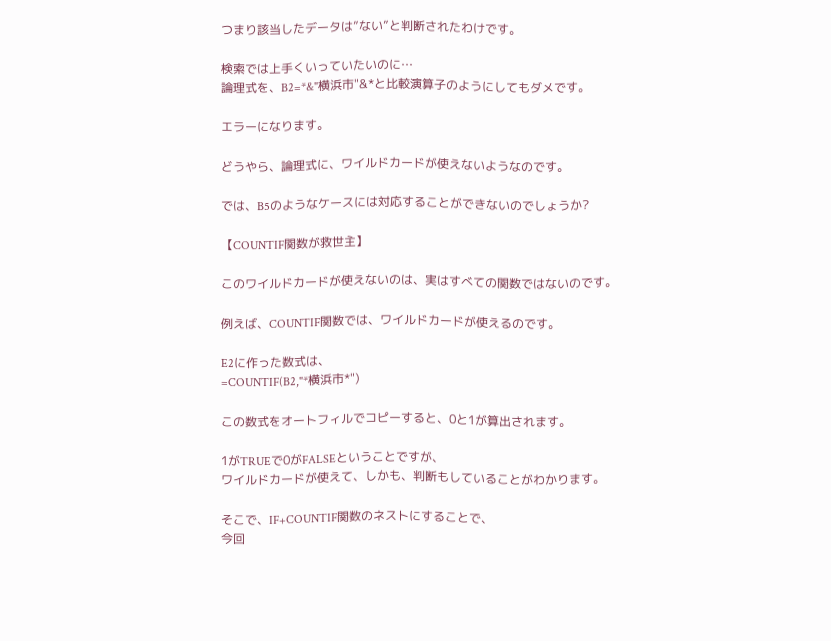つまり該当したデータは”ない”と判断されたわけです。

検索では上手くいっていたいのに…
論理式を、B2=*&"横浜市"&*と比較演算子のようにしてもダメです。

エラーになります。

どうやら、論理式に、ワイルドカードが使えないようなのです。

では、B5のようなケースには対応することができないのでしょうか?

【COUNTIF関数が救世主】

このワイルドカードが使えないのは、実はすべての関数ではないのです。

例えば、COUNTIF関数では、ワイルドカードが使えるのです。

E2に作った数式は、
=COUNTIF(B2,"*横浜市*")

この数式をオートフィルでコピーすると、0と1が算出されます。

1がTRUEで0がFALSEということですが、
ワイルドカードが使えて、しかも、判断もしていることがわかります。

そこで、IF+COUNTIF関数のネストにすることで、
今回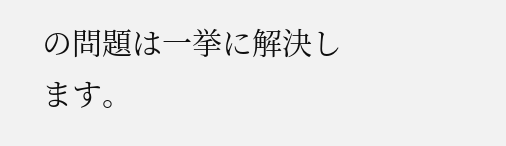の問題は一挙に解決します。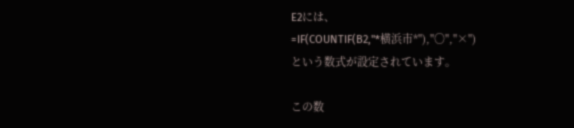E2には、
=IF(COUNTIF(B2,"*横浜市*"),"○","×")
という数式が設定されています。

この数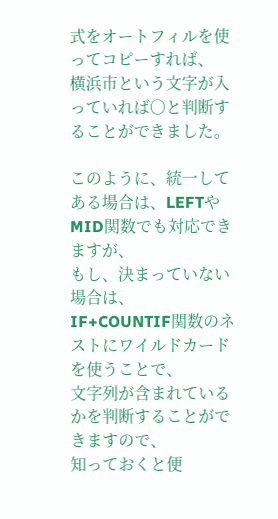式をオートフィルを使ってコピーすれば、
横浜市という文字が入っていれば○と判断することができました。

このように、統一してある場合は、LEFTやMID関数でも対応できますが、
もし、決まっていない場合は、
IF+COUNTIF関数のネストにワイルドカードを使うことで、
文字列が含まれているかを判断することができますので、
知っておくと便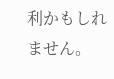利かもしれません。